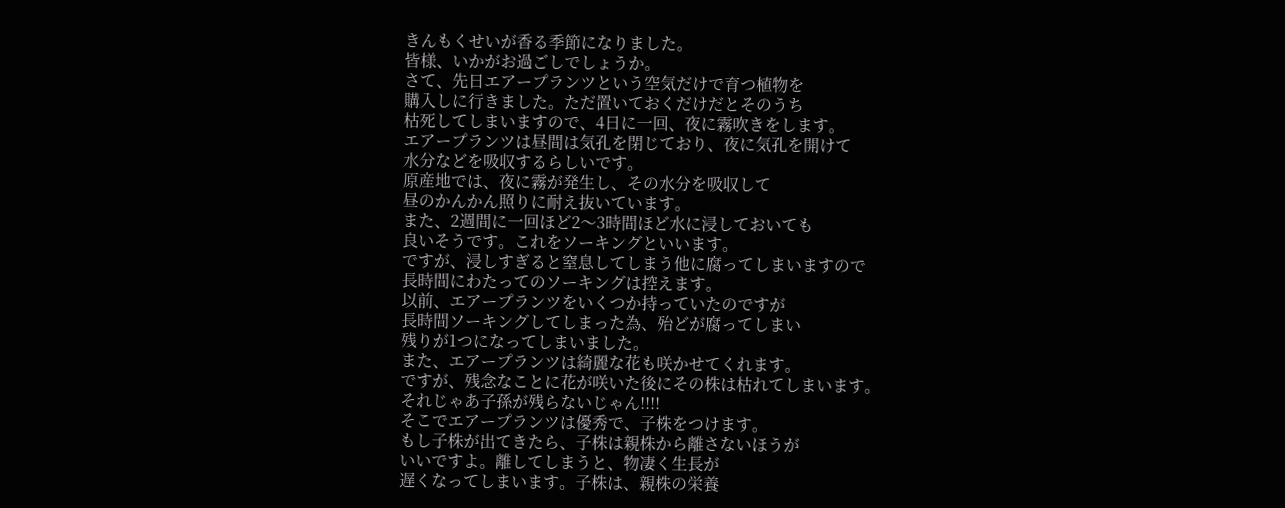きんもくせいが香る季節になりました。
皆様、いかがお過ごしでしょうか。
さて、先日エアープランツという空気だけで育つ植物を
購入しに行きました。ただ置いておくだけだとそのうち
枯死してしまいますので、4日に一回、夜に霧吹きをします。
エアープランツは昼間は気孔を閉じており、夜に気孔を開けて
水分などを吸収するらしいです。
原産地では、夜に霧が発生し、その水分を吸収して
昼のかんかん照りに耐え抜いています。
また、2週間に一回ほど2〜3時間ほど水に浸しておいても
良いそうです。これをソーキングといいます。
ですが、浸しすぎると窒息してしまう他に腐ってしまいますので
長時間にわたってのソーキングは控えます。
以前、エアープランツをいくつか持っていたのですが
長時間ソーキングしてしまった為、殆どが腐ってしまい
残りが1つになってしまいました。
また、エアープランツは綺麗な花も咲かせてくれます。
ですが、残念なことに花が咲いた後にその株は枯れてしまいます。
それじゃあ子孫が残らないじゃん!!!!
そこでエアープランツは優秀で、子株をつけます。
もし子株が出てきたら、子株は親株から離さないほうが
いいですよ。離してしまうと、物凄く生長が
遅くなってしまいます。子株は、親株の栄養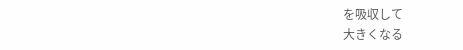を吸収して
大きくなる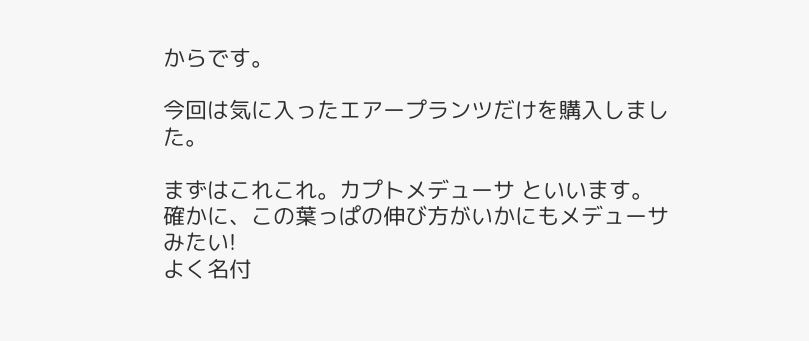からです。

今回は気に入ったエアープランツだけを購入しました。

まずはこれこれ。カプトメデューサ といいます。
確かに、この葉っぱの伸び方がいかにもメデューサみたい!
よく名付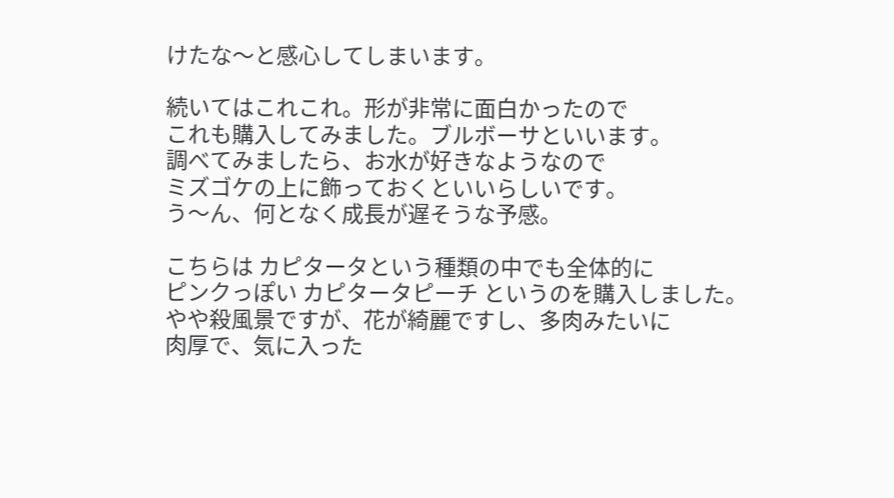けたな〜と感心してしまいます。

続いてはこれこれ。形が非常に面白かったので
これも購入してみました。ブルボーサといいます。
調べてみましたら、お水が好きなようなので
ミズゴケの上に飾っておくといいらしいです。
う〜ん、何となく成長が遅そうな予感。

こちらは カピタータという種類の中でも全体的に
ピンクっぽい カピタータピーチ というのを購入しました。
やや殺風景ですが、花が綺麗ですし、多肉みたいに
肉厚で、気に入った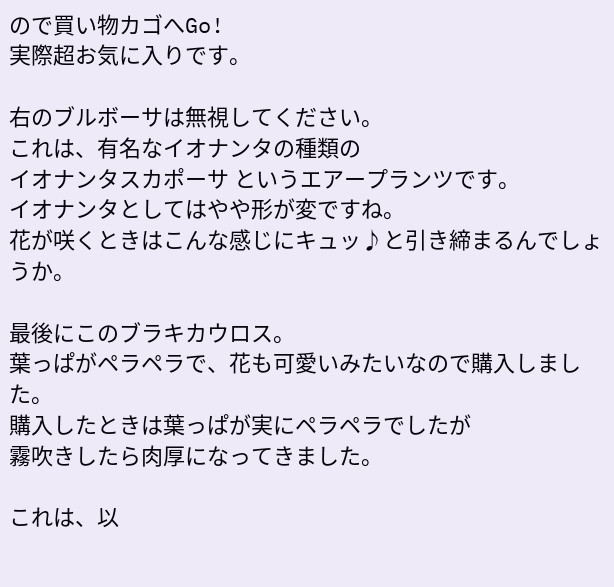ので買い物カゴへGo!
実際超お気に入りです。

右のブルボーサは無視してください。
これは、有名なイオナンタの種類の
イオナンタスカポーサ というエアープランツです。
イオナンタとしてはやや形が変ですね。
花が咲くときはこんな感じにキュッ♪と引き締まるんでしょうか。

最後にこのブラキカウロス。
葉っぱがペラペラで、花も可愛いみたいなので購入しました。
購入したときは葉っぱが実にペラペラでしたが
霧吹きしたら肉厚になってきました。

これは、以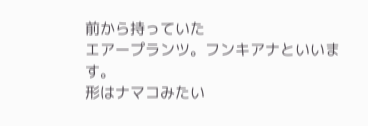前から持っていた
エアープランツ。フンキアナといいます。
形はナマコみたい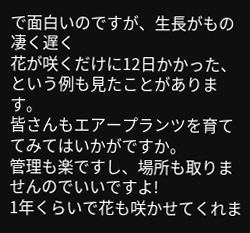で面白いのですが、生長がもの凄く遅く
花が咲くだけに12日かかった、という例も見たことがあります。
皆さんもエアープランツを育ててみてはいかがですか。
管理も楽ですし、場所も取りませんのでいいですよ!
1年くらいで花も咲かせてくれま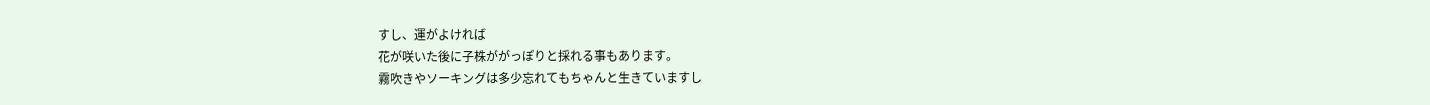すし、運がよければ
花が咲いた後に子株ががっぽりと採れる事もあります。
霧吹きやソーキングは多少忘れてもちゃんと生きていますし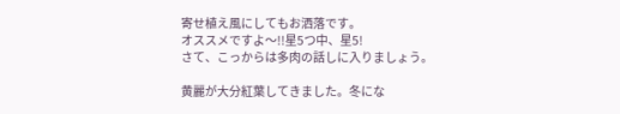寄せ植え風にしてもお洒落です。
オススメですよ〜!!星5つ中、星5!
さて、こっからは多肉の話しに入りましょう。

黄麗が大分紅葉してきました。冬にな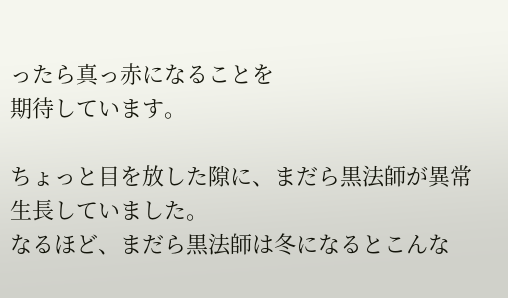ったら真っ赤になることを
期待しています。

ちょっと目を放した隙に、まだら黒法師が異常生長していました。
なるほど、まだら黒法師は冬になるとこんな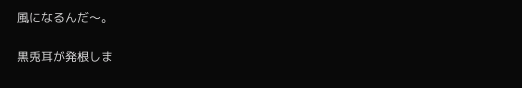風になるんだ〜。

黒兎耳が発根しま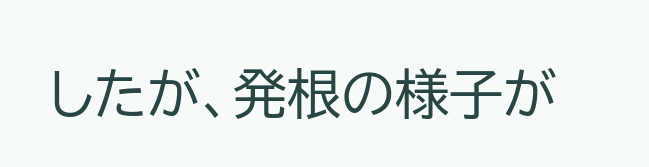したが、発根の様子が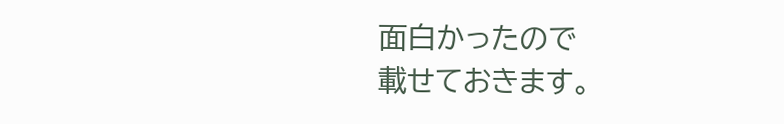面白かったので
載せておきます。